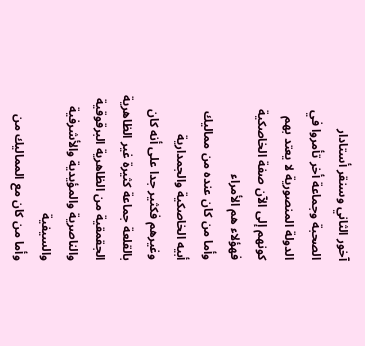آخور الثاني وسنقر أستادار الصحبة وجماعة أخر تأمروا في الدولة المنصورية لا يعتد بهم كونهم إلى الآن صفة الخاصكية فهؤلاء هم الأمراء
وأما من كان عنده من مماليك أبيه الخاصكية والجمدارية وغيرهم فكثير جدا على أنه كان بالقلعة جماعة كثيرة غير الظاهرية الجقمقية من الظاهرية البرقوقية والناصرية والمؤيدية والأشرفية والسيفية
وأما من كان مع المماليك من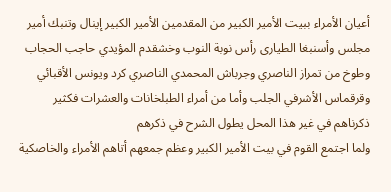أعيان الأمراء ببيت الأمير الكبير من المقدمين الأمير الكبير إينال وتنبك أمير مجلس وأسنبغا الطيارى رأس نوبة النوب وخشقدم المؤيدي حاجب الحجاب وطوخ من تمراز الناصري وجرباش المحمدي الناصري كرد ويونس الأقبائي وقرقماس الأشرفي الجلب وأما من أمراء الطبلخانات والعشرات فكثير ذكرناهم في غير هذا المحل يطول الشرح في ذكرهم
ولما اجتمع القوم في بيت الأمير الكبير وعظم جمعهم أتاهم الأمراء والخاصكية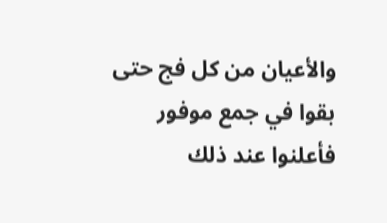والأعيان من كل فج حتى بقوا في جمع موفور فأعلنوا عند ذلك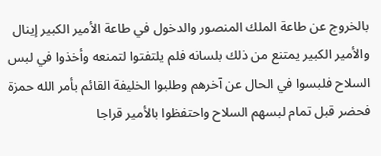بالخروج عن طاعة الملك المنصور والدخول في طاعة الأمير الكبير إينال والأمير الكبير يمتنع من ذلك بلسانه فلم يلتفتوا لتمنعه وأخذوا في لبس السلاح فلبسوا في الحال عن آخرهم وطلبوا الخليفة القائم بأمر الله حمزة فحضر قبل تمام لبسهم السلاح واحتفظوا بالأمير قراجا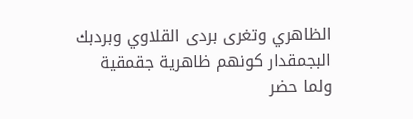الظاهري وتغرى بردى القلاوي وبردبك البجمقدار كونهم ظاهرية جقمقية
ولما حضر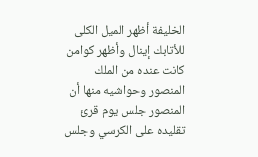الخليفة أظهر الميل الكلى للأتابك إينال وأظهر كوامن كانت عنده من الملك المنصور وحواشيه منها أن المنصور جلس يوم قرئ تقليده على الكرسي وجلس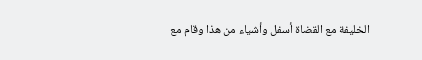الخليفة مع القضاة أسفل وأشياء من هذا وقام مع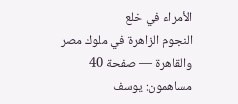الأمراء في خلع
النجوم الزاهرة في ملوك مصر والقاهرة — صفحة 40
مساهمون: يوسف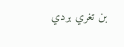بن تغري بردي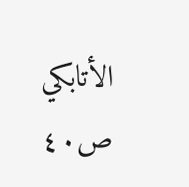الأتابكي
ص٤٠